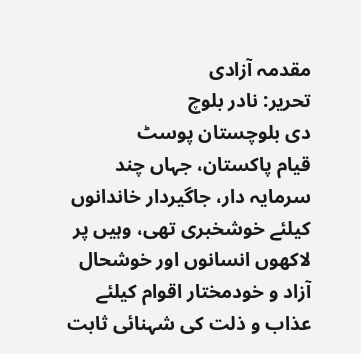مقدمہ آزادی
تحریر: نادر بلوچ
دی بلوچستان پوسٹ
قیام پاکستان، جہاں چند سرمایہ دار، جاگیردار خاندانوں کیلئے خوشخبری تھی، وہیں پر لاکھوں انسانوں اور خوشحال آزاد و خودمختار اقوام کیلئے عذاب و ذلت کی شہنائی ثابت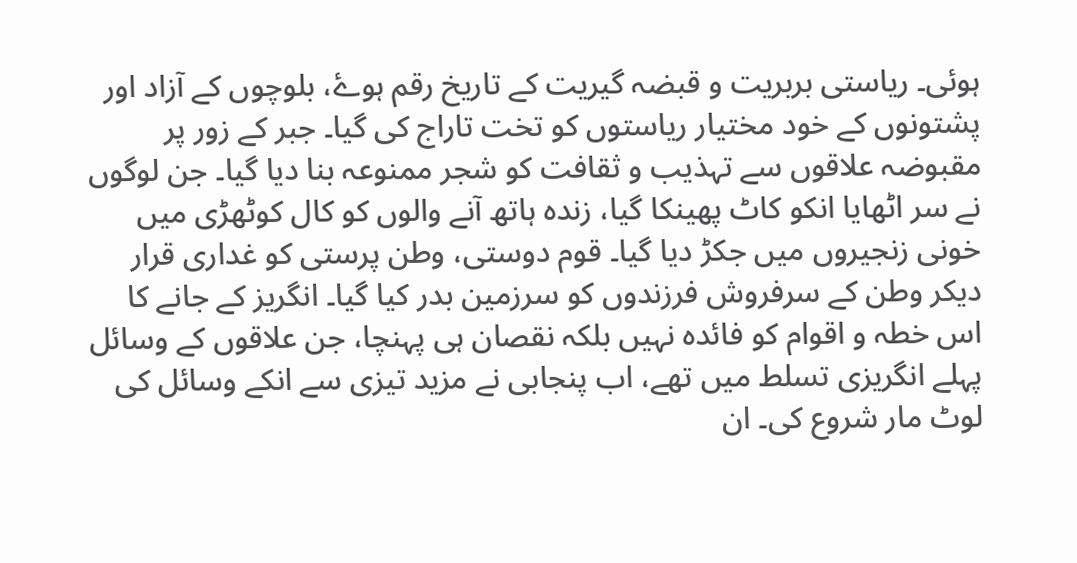ہوئی۔ ریاستی بربریت و قبضہ گیریت کے تاریخ رقم ہوۓ، بلوچوں کے آزاد اور پشتونوں کے خود مختیار ریاستوں کو تخت تاراج کی گیا۔ جبر کے زور پر مقبوضہ علاقوں سے تہذیب و ثقافت کو شجر ممنوعہ بنا دیا گیا۔ جن لوگوں نے سر اٹھایا انکو کاٹ پھینکا گیا، زندہ ہاتھ آنے والوں کو کال کوٹھڑی میں خونی زنجیروں میں جکڑ دیا گیا۔ قوم دوستی، وطن پرستی کو غداری قرار دیکر وطن کے سرفروش فرزندوں کو سرزمین بدر کیا گیا۔ انگریز کے جانے کا اس خطہ و اقوام کو فائدہ نہیں بلکہ نقصان ہی پہنچا، جن علاقوں کے وسائل پہلے انگریزی تسلط میں تھے، اب پنجابی نے مزید تیزی سے انکے وسائل کی لوٹ مار شروع کی۔ ان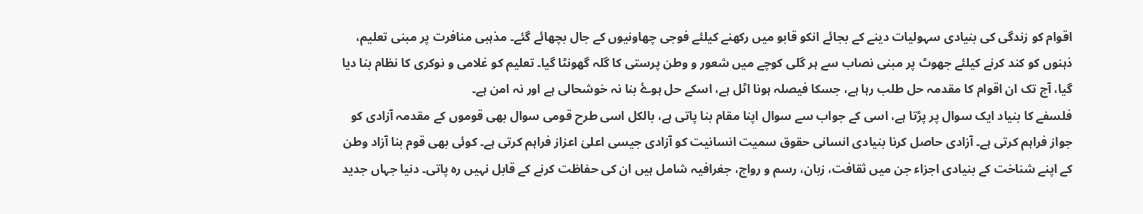اقوام کو زندگی کی بنیادی سہولیات دینے کے بجائے انکو قابو میں رکھنے کیلئے فوجی چھاونیوں کے جال بچھائے گئے۔ مذہبی منافرت پر مبنی تعلیم، ذہنوں کو کند کرنے کیلئے جھوٹ پر مبنی نصاب سے ہر گلی کوچے میں شعور و وطن پرستی کا گلہ گھونٹا گیا۔ تعلیم کو غلامی و نوکری کا نظام بنا دیا گیا، آج تک ان اقوام کا مقدمہ حل طلب رہا ہے، جسکا فیصلہ ہونا اٹل ہے، اسکے حل ہوۓ بنا نہ خوشحالی ہے اور نہ امن ہے۔
فلسفے کا بنیاد ایک سوال پر پڑتا ہے، اسی کے جواب سے سوال اپنا مقام بنا پاتی ہے، بالکل اسی طرح قومی سوال بھی قوموں کے مقدمہ آزادی کو جواز فراہم کرتی ہے۔ آزادی حاصل کرنا بنیادی انسانی حقوق سمیت انسانیت کو آزادی جیسی اعلیٰ اعزاز فراہم کرتی ہے۔ کوئی بھی قوم بنا آزاد وطن کے اپنے شناخت کے بنیادی اجزاء جن میں ثقافت، زبان، رسم و رواج، جغرافیہ شامل ہیں ان کی حفاظت کرنے کے قابل نہیں رہ پاتی۔ دنیا جہاں جدید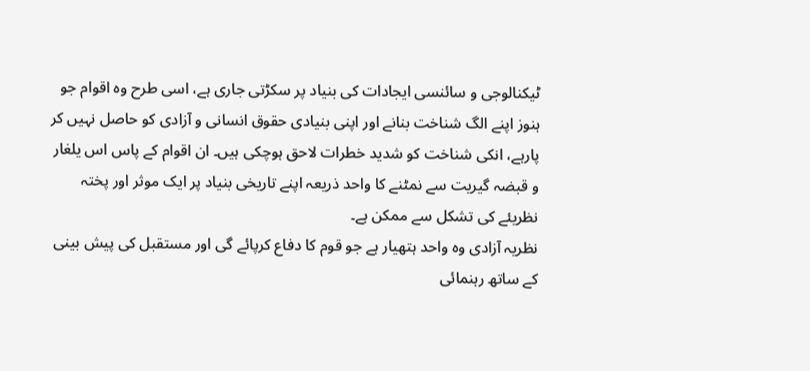ٹیکنالوجی و سائنسی ایجادات کی بنیاد پر سکڑتی جاری ہے، اسی طرح وہ اقوام جو ہنوز اپنے الگ شناخت بنانے اور اپنی بنیادی حقوق انسانی و آزادی کو حاصل نہیں کر پارہے، انکی شناخت کو شدید خطرات لاحق ہوچکی ہیں۔ ان اقوام کے پاس اس یلغار و قبضہ گیریت سے نمٹنے کا واحد ذریعہ اپنے تاریخی بنیاد پر ایک موثر اور پختہ نظریئے کی تشکل سے ممکن ہے۔
نظریہ آزادی وہ واحد ہتھیار ہے جو قوم کا دفاع کرپائے گی اور مستقبل کی پیش بینی کے ساتھ رہنمائی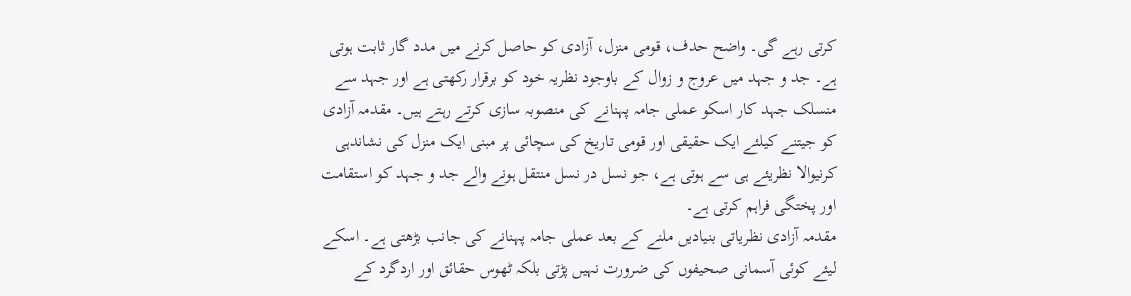کرتی رہے گی۔ واضح حدف، قومی منزل، آزادی کو حاصل کرنے میں مدد گار ثابت ہوتی ہے۔ جد و جہد میں عروج و زوال کے باوجود نظریہ خود کو برقرار رکھتی ہے اور جہد سے منسلک جہد کار اسکو عملی جامہ پہنانے کی منصوبہ سازی کرتے رہتے ہیں۔ مقدمہ آزادی کو جیتنے کیلئے ایک حقیقی اور قومی تاریخ کی سچائی پر مبنی ایک منزل کی نشاندہی کرنیوالا نظریئے ہی سے ہوتی ہے، جو نسل در نسل منتقل ہونے والے جد و جہد کو استقامت اور پختگی فراہم کرتی ہے۔
مقدمہ آزادی نظریاتی بنیادیں ملنے کے بعد عملی جامہ پہنانے کی جانب بڑھتی ہے۔ اسکے لیئے کوئی آسمانی صحیفوں کی ضرورت نہیں پڑتی بلکہ ٹھوس حقائق اور اردگرد کے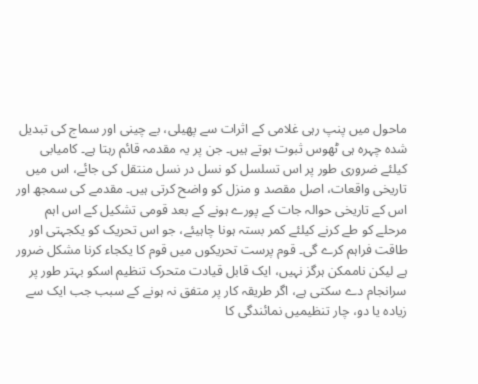ماحول میں پنپ رہی غلامی کے اثرات سے پھیلی، بے چینی اور سماج کی تبدیل شدہ چہرہ ہی ٹھوس ثبوت ہوتے ہیں۔ جن پر یہ مقدمہ قائم رہتا ہے۔ کامیابی کیلئے ضروری طور پر اس تسلسل کو نسل در نسل منتقل کی جائے، اس میں تاریخی واقعات، اصل مقصد و منزل کو واضح کرتی ہیں۔ مقدمے کی سمجھ اور اس کے تاریخی حوالہ جات کے پورے ہونے کے بعد قومی تشکیل کے اس اہم مرحلے کو طے کرنے کیلئے کمر بستہ ہونا چاہیئے، جو اس تحریک کو یکجہتی اور طاقت فراہم کرے گی۔ قوم پرست تحریکوں میں قوم کا یکجاء کرنا مشکل ضرور ہے لیکن ناممکن ہرگز نہیں، ایک قابل قیادت متحرک تنظیم اسکو بہتر طور پر سرانجام دے سکتی ہے، اگر طریقہ کار پر متفق نہ ہونے کے سبب جب ایک سے زیادہ یا دو، چار تنظیمیں نمائندگی کا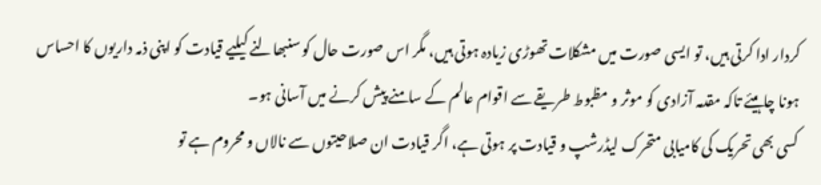کردار ادا کرتی ہیں، تو ایسی صورت میں مشکلات تھوڑی زیادہ ہوتی ہیں، مگر اس صورت حال کو سنبھالنے کیلیے قیادت کو اپنی ذمہ داریوں کا احساس ہونا چاہیئے تاکہ مقدمہ آزادی کو موثر و مظبوط طریقے سے اقوام عالم کے سامنے پیش کرنے میں آسانی ہو۔
کسی بھی تحریک کی کامیابی متحرک لیڈرشپ و قیادت پر ہوتی ہے، اگر قیادت ان صلاحیتوں سے نالاں و محروم ہے تو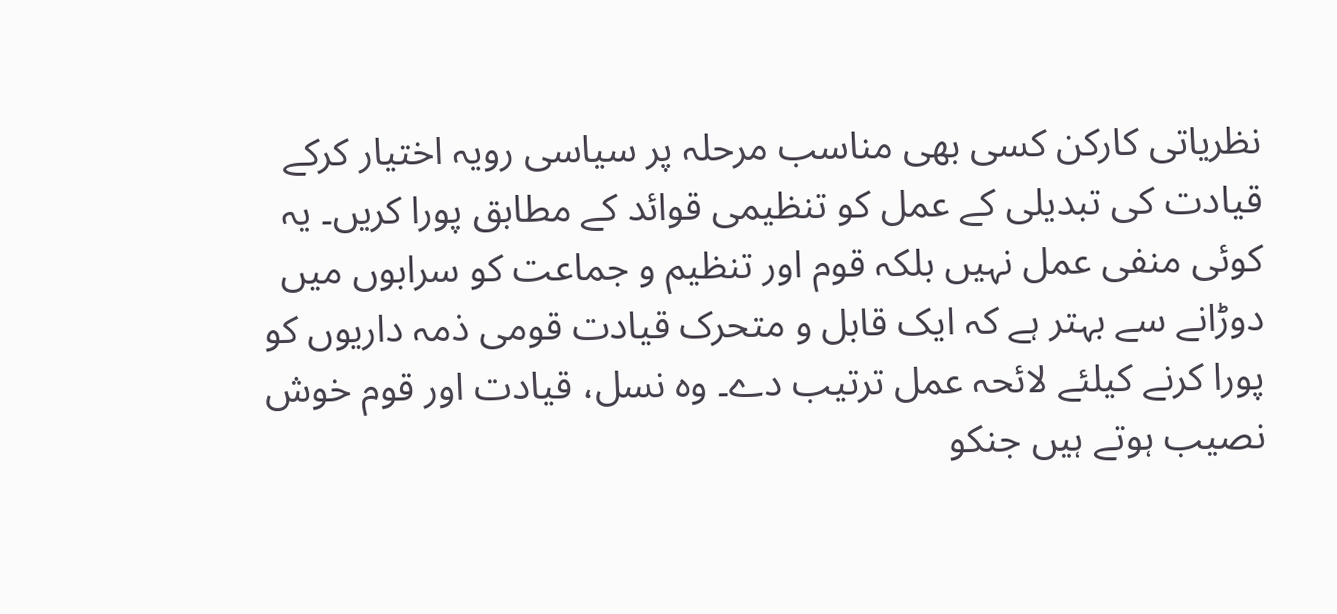نظریاتی کارکن کسی بھی مناسب مرحلہ پر سیاسی رویہ اختیار کرکے قیادت کی تبدیلی کے عمل کو تنظیمی قوائد کے مطابق پورا کریں۔ یہ کوئی منفی عمل نہیں بلکہ قوم اور تنظیم و جماعت کو سرابوں میں دوڑانے سے بہتر ہے کہ ایک قابل و متحرک قیادت قومی ذمہ داریوں کو پورا کرنے کیلئے لائحہ عمل ترتیب دے۔ وہ نسل، قیادت اور قوم خوش نصیب ہوتے ہیں جنکو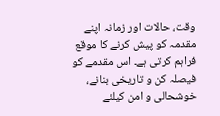وقت، حالات اور زمانہ اپنے مقدمہ کو پیش کرنے کا موقع فراہم کرتی ہے۔ اس مقدمے کو فیصلہ کن و تاریخی بنانے، خوشحالی و امن کیلئے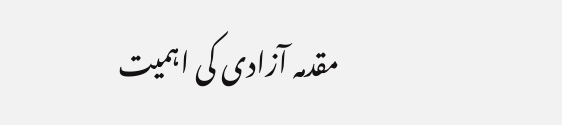مقدمہ آزادی کی اہمیت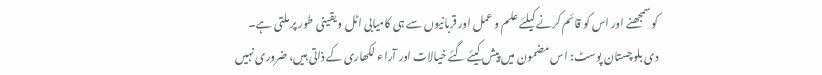کو سمجھنے اور اس کو قائم کرنے کیلئے علم و عمل اور قربانیوں سے ہی کامیابی اٹل و یقینی طور پر ملتی ہے۔
دی بلوچستان پوسٹ: اس مضمون میں پیش کیئے گئے خیالات اور آراء لکھاری کے ذاتی ہیں، ضروری نہیں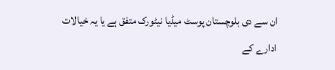ان سے دی بلوچستان پوسٹ میڈیا نیٹورک متفق ہے یا یہ خیالات ادارے کے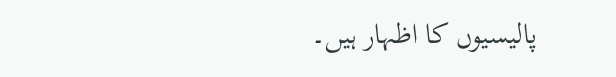پالیسیوں کا اظہار ہیں۔